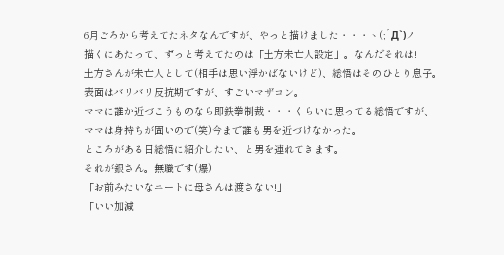6月ごろから考えてたネタなんですが、やっと描けました・・・ヽ(;´Д`)ノ
描くにあたって、ずっと考えてたのは「土方未亡人設定」。なんだそれは!
土方さんが未亡人として(相手は思い浮かばないけど)、総悟はそのひとり息子。
表面はバリバリ反抗期ですが、すごいマザコン。
ママに誰か近づこうものなら即鉄拳制裁・・・くらいに思ってる総悟ですが、
ママは身持ちが固いので(笑)今まで誰も男を近づけなかった。
ところがある日総悟に紹介したい、と男を連れてきます。
それが銀さん。無職です(爆)
「お前みたいなニートに母さんは渡さない!」
「いい加減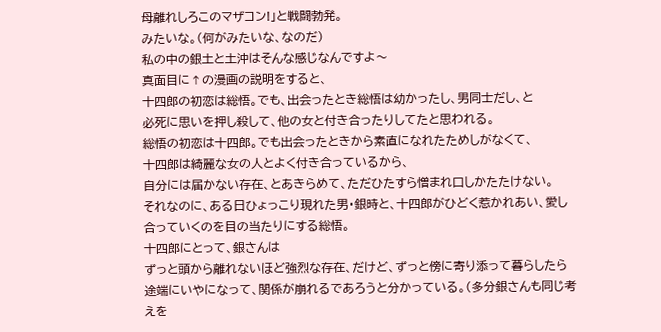母離れしろこのマザコン!」と戦闘勃発。
みたいな。(何がみたいな、なのだ)
私の中の銀土と土沖はそんな感じなんですよ〜
真面目に↑の漫画の説明をすると、
十四郎の初恋は総悟。でも、出会ったとき総悟は幼かったし、男同士だし、と
必死に思いを押し殺して、他の女と付き合ったりしてたと思われる。
総悟の初恋は十四郎。でも出会ったときから素直になれたためしがなくて、
十四郎は綺麗な女の人とよく付き合っているから、
自分には届かない存在、とあきらめて、ただひたすら憎まれ口しかたたけない。
それなのに、ある日ひょっこり現れた男・銀時と、十四郎がひどく惹かれあい、愛し合っていくのを目の当たりにする総悟。
十四郎にとって、銀さんは
ずっと頭から離れないほど強烈な存在、だけど、ずっと傍に寄り添って暮らしたら
途端にいやになって、関係が崩れるであろうと分かっている。(多分銀さんも同じ考えを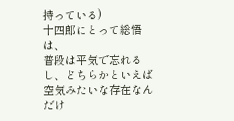持っている)
十四郎にとって総悟は、
普段は平気で忘れるし、どちらかといえば空気みたいな存在なんだけ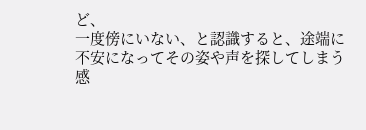ど、
一度傍にいない、と認識すると、途端に不安になってその姿や声を探してしまう感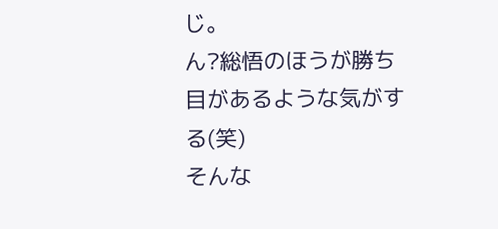じ。
ん?総悟のほうが勝ち目があるような気がする(笑)
そんな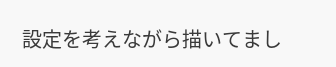設定を考えながら描いてまし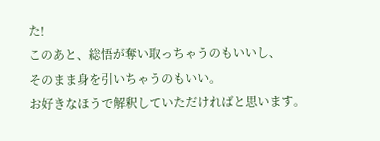た!
このあと、総悟が奪い取っちゃうのもいいし、
そのまま身を引いちゃうのもいい。
お好きなほうで解釈していただければと思います。